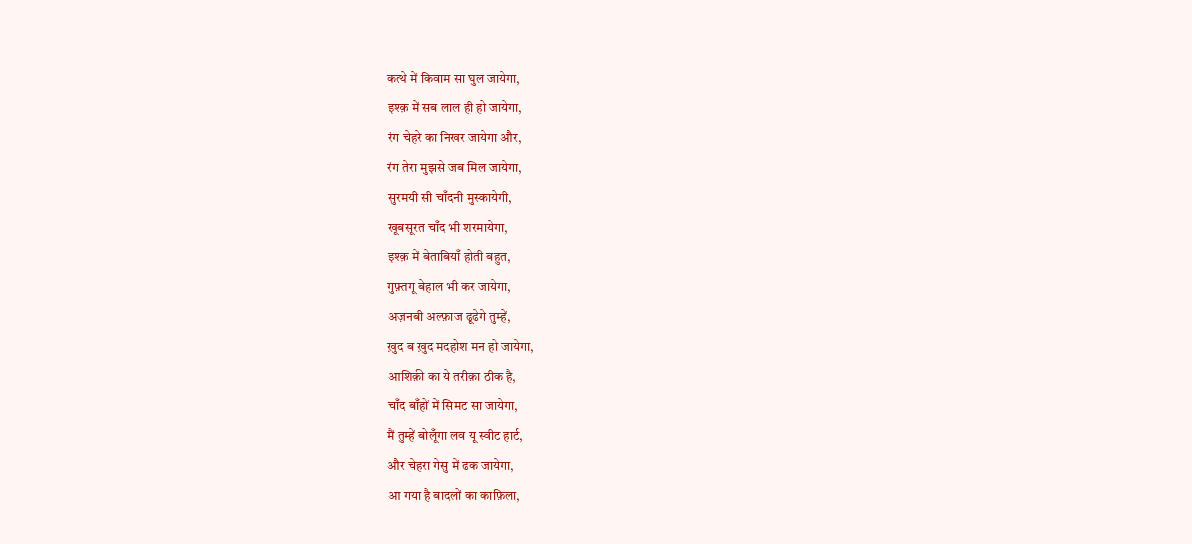कत्थे में किवाम सा घुल जायेगा,
इश्क़ में सब लाल ही हो जायेगा,
रंग चेहरे का निखर जायेगा और,
रंग तेरा मुझसे जब मिल जायेगा,
सुरमयी सी चाँदनी मुस्कायेगी,
खूबसूरत चाँद भी शरमायेगा,
इश्क़ में बेताबियाँ होती बहुत,
गुफ़्तगू बेहाल भी कर जायेगा,
अज़नबी अल्फ़ाज ढूढेगे तुम्हें,
ख़ुद ब ख़ुद मदहोश मन हो जायेगा,
आशिक़ी का ये तरीक़ा ठीक है,
चाँद बाँहों में सिमट सा जायेगा,
मैं तुम्हें बोलूँगा लव यू स्वीट हार्ट,
और चेहरा गेसु में ढक जायेगा,
आ गया है बादलों का काफ़िला,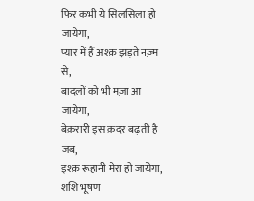फिर कभी ये सिलसिला हो जायेगा,
प्यार में हैं अश्क़ झड़ते नज़्म से,
बादलों को भी मज़ा आ जायेगा,
बेक़रारी इस क़दर बढ़ती है जब,
इश्क़ रूहानी मेरा हो जायेगा,
शशि भूषण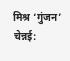मिश्र ‘गुंजन’
चेन्नई: